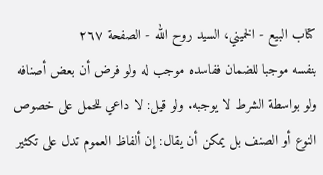كتاب البيع - الخميني، السيد روح الله - الصفحة ٢٦٧
بنفسه موجبا للضمان ففاسده موجب له ولو فرض أن بعض أصنافه ولو بواسطة الشرط لا يوجبه. ولو قيل: لا داعي للحمل على خصوص النوع أو الصنف بل يمكن أن يقال: إن ألفاظ العموم تدل على تكثير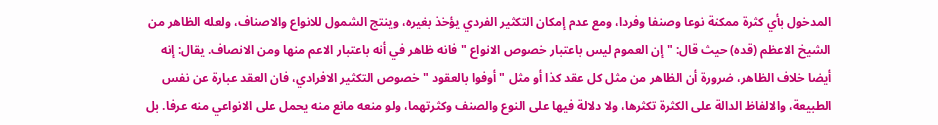المدخول بأي كثرة ممكنة نوعا وصنفا وفردا، ومع عدم إمكان التكثير الفردي يؤخذ بغيره، وينتج الشمول للانواع والاصناف، ولعله الظاهر من الشيخ الاعظم (قده) حيث قال: " إن العموم ليس باعتبار خصوص الانواع " فانه ظاهر في أنه باعتبار الاعم منها ومن الانصاف. يقال: إنه أيضا خلاف الظاهر، ضرورة أن الظاهر من مثل كل عقد كذا أو مثل " أوفوا بالعقود " خصوص التكثير الافرادي، فان العقد عبارة عن نفس الطبيعة، والالفاظ الدالة على الكثرة تكثرها، ولا دلالة فيها على النوع والصنف وكثرتهما، ولو منعه مانع منه يحمل على الانواعي منه عرفا. بل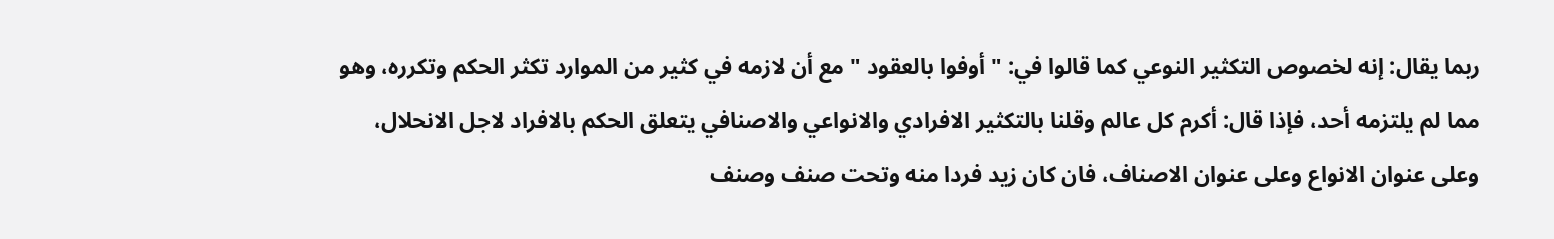ربما يقال: إنه لخصوص التكثير النوعي كما قالوا في: " أوفوا بالعقود " مع أن لازمه في كثير من الموارد تكثر الحكم وتكرره، وهو مما لم يلتزمه أحد، فإذا قال: أكرم كل عالم وقلنا بالتكثير الافرادي والانواعي والاصنافي يتعلق الحكم بالافراد لاجل الانحلال، وعلى عنوان الانواع وعلى عنوان الاصناف، فان كان زيد فردا منه وتحت صنف وصنف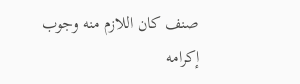صنف كان اللازم منه وجوب إكرامه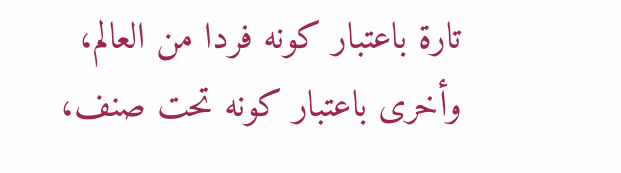تارة باعتبار كونه فردا من العالم، وأخرى باعتبار كونه تحت صنف،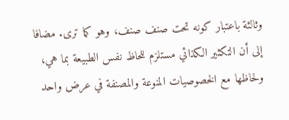وثالثة باعتبار كونه تحت صنف صنف، وهو كما ترى. مضافا إلى أن التكثير الكذائي مستلزم للحاظ نفس الطبيعة بما هي، ولحاظها مع الخصوصيات المنوعة والمصنفة في عرض واحد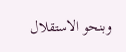وبنحو الاستقلال